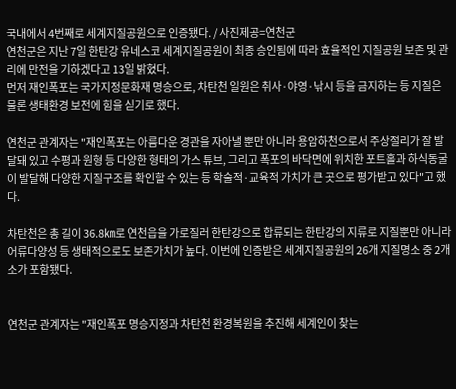국내에서 4번째로 세계지질공원으로 인증됐다. / 사진제공=연천군
연천군은 지난 7일 한탄강 유네스코 세계지질공원이 최종 승인됨에 따라 효율적인 지질공원 보존 및 관리에 만전을 기하겠다고 13일 밝혔다.
먼저 재인폭포는 국가지정문화재 명승으로, 차탄천 일원은 취사·야영·낚시 등을 금지하는 등 지질은 물론 생태환경 보전에 힘을 싣기로 했다.

연천군 관계자는 "재인폭포는 아름다운 경관을 자아낼 뿐만 아니라 용암하천으로서 주상절리가 잘 발달돼 있고 수평과 원형 등 다양한 형태의 가스 튜브, 그리고 폭포의 바닥면에 위치한 포트홀과 하식동굴이 발달해 다양한 지질구조를 확인할 수 있는 등 학술적·교육적 가치가 큰 곳으로 평가받고 있다"고 했다.

차탄천은 총 길이 36.8㎞로 연천읍을 가로질러 한탄강으로 합류되는 한탄강의 지류로 지질뿐만 아니라 어류다양성 등 생태적으로도 보존가치가 높다. 이번에 인증받은 세계지질공원의 26개 지질명소 중 2개소가 포함됐다.


연천군 관계자는 "재인폭포 명승지정과 차탄천 환경복원을 추진해 세계인이 찾는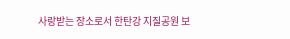사랑받는 장소로서 한탄강 지질공원 보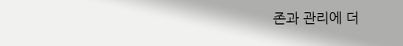존과 관리에 더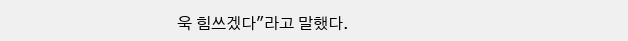욱 힘쓰겠다"라고 말했다.